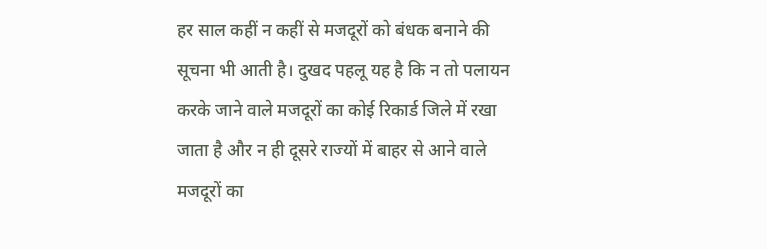हर साल कहीं न कहीं से मजदूरों को बंधक बनाने की सूचना भी आती है। दुखद पहलू यह है कि न तो पलायन करके जाने वाले मजदूरों का कोई रिकार्ड जिले में रखा जाता है और न ही दूसरे राज्यों में बाहर से आने वाले मजदूरों का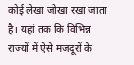कोई लेखा जोखा रखा जाता है। यहां तक कि विभिन्न राज्यों में ऐसे मजदूरों के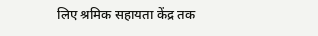लिए श्रमिक सहायता केंद्र तक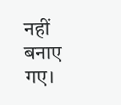नहीं बनाए गए।